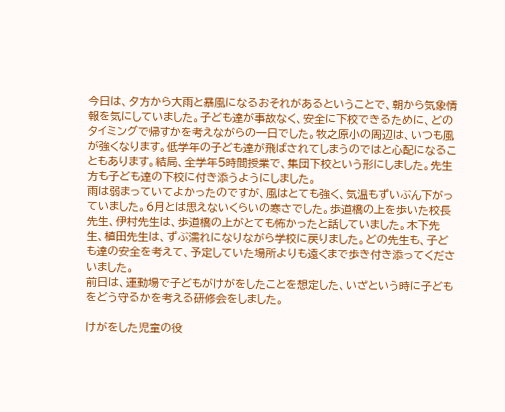今日は、夕方から大雨と暴風になるおそれがあるということで、朝から気象情報を気にしていました。子ども達が事故なく、安全に下校できるために、どのタイミングで帰すかを考えながらの一日でした。牧之原小の周辺は、いつも風が強くなります。低学年の子ども達が飛ばされてしまうのではと心配になることもあります。結局、全学年5時間授業で、集団下校という形にしました。先生方も子ども達の下校に付き添うようにしました。
雨は弱まっていてよかったのですが、風はとても強く、気温もずいぶん下がっていました。6月とは思えないくらいの寒さでした。歩道橋の上を歩いた校長先生、伊村先生は、歩道橋の上がとても怖かったと話していました。木下先生、植田先生は、ずぶ濡れになりながら学校に戻りました。どの先生も、子ども達の安全を考えて、予定していた場所よりも遠くまで歩き付き添ってくださいました。
前日は、運動場で子どもがけがをしたことを想定した、いざという時に子どもをどう守るかを考える研修会をしました。

けがをした児童の役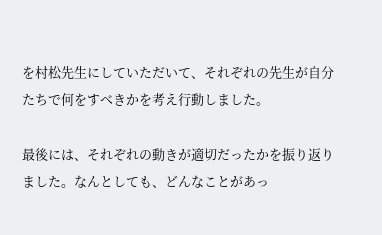を村松先生にしていただいて、それぞれの先生が自分たちで何をすべきかを考え行動しました。

最後には、それぞれの動きが適切だったかを振り返りました。なんとしても、どんなことがあっ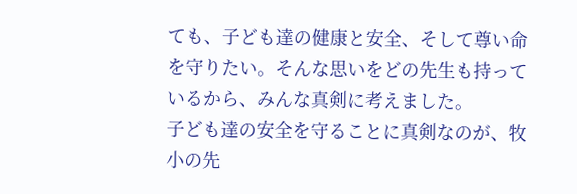ても、子ども達の健康と安全、そして尊い命を守りたい。そんな思いをどの先生も持っているから、みんな真剣に考えました。
子ども達の安全を守ることに真剣なのが、牧小の先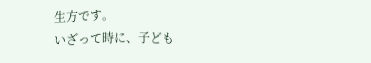生方です。
いざって時に、子ども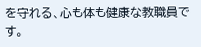を守れる、心も体も健康な教職員です。